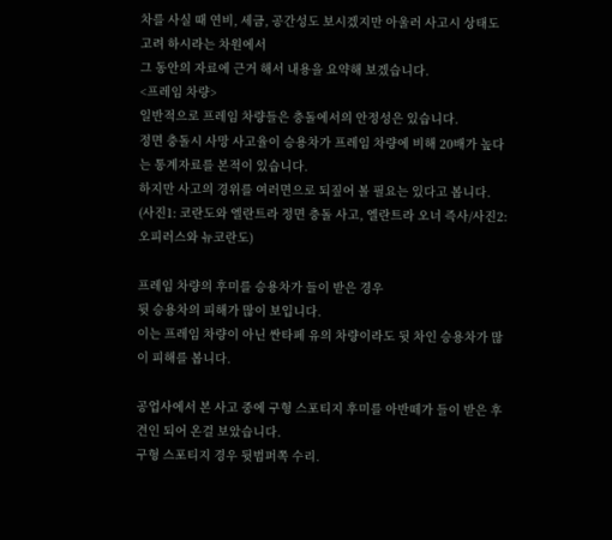차를 사실 때 연비, 세금, 공간성도 보시겠지만 아울러 사고시 상태도 고려 하시라는 차원에서
그 동안의 자료에 근거 해서 내용을 요약해 보겠습니다.
<프레임 차량>
일반적으로 프레임 차량들은 충돌에서의 안정성은 있습니다.
정면 충돌시 사망 사고율이 승용차가 프레임 차량에 비해 20배가 높다는 통계자료를 본적이 있습니다.
하지만 사고의 경위를 여러면으로 되짚어 볼 필요는 있다고 봅니다.
(사진1: 코란도와 엘란트라 정면 충돌 사고, 엘란트라 오너 즉사/사진2: 오피러스와 뉴코란도)

프레임 차량의 후미를 승용차가 들이 받은 경우
뒷 승용차의 피해가 많이 보입니다.
이는 프레임 차량이 아닌 싼타페 유의 차량이라도 뒷 차인 승용차가 많이 피해를 봅니다.

공업사에서 본 사고 중에 구형 스포티지 후미를 아반떼가 들이 받은 후 견인 되어 온걸 보았습니다.
구형 스포티지 경우 뒷범퍼쪽 수리.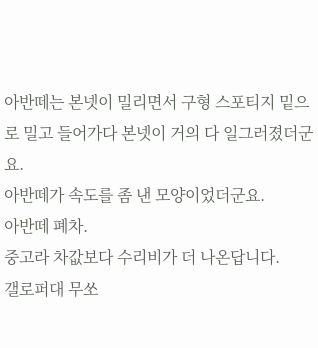아반떼는 본넷이 밀리면서 구형 스포티지 밑으로 밀고 들어가다 본넷이 거의 다 일그러졌더군요.
아반떼가 속도를 좀 낸 모양이었더군요.
아반떼 폐차.
중고라 차값보다 수리비가 더 나온답니다.
갤로퍼대 무쏘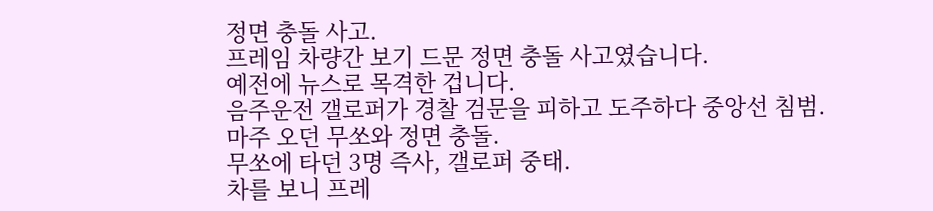정면 충돌 사고.
프레임 차량간 보기 드문 정면 충돌 사고였습니다.
예전에 뉴스로 목격한 겁니다.
음주운전 갤로퍼가 경찰 검문을 피하고 도주하다 중앙선 침범.
마주 오던 무쏘와 정면 충돌.
무쏘에 타던 3명 즉사, 갤로퍼 중태.
차를 보니 프레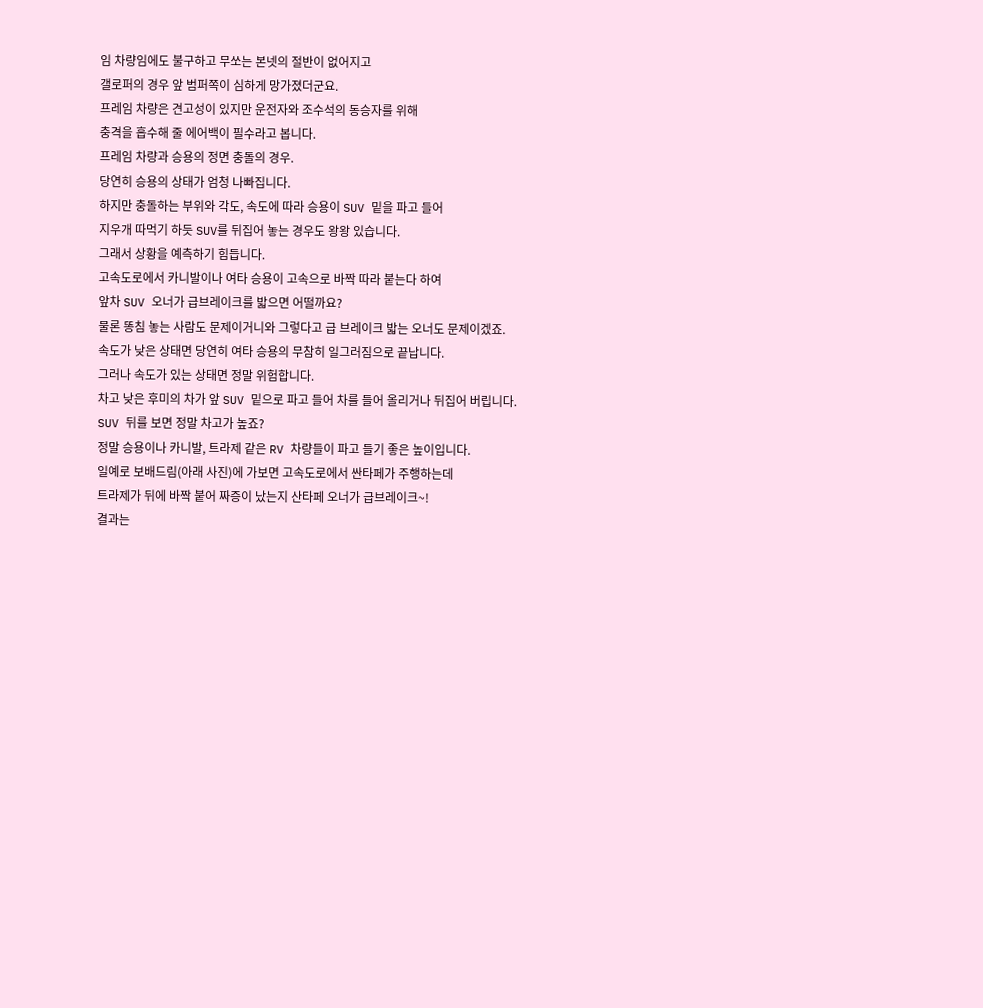임 차량임에도 불구하고 무쏘는 본넷의 절반이 없어지고
갤로퍼의 경우 앞 범퍼쪽이 심하게 망가졌더군요.
프레임 차량은 견고성이 있지만 운전자와 조수석의 동승자를 위해
충격을 흡수해 줄 에어백이 필수라고 봅니다.
프레임 차량과 승용의 정면 충돌의 경우.
당연히 승용의 상태가 엄청 나빠집니다.
하지만 충돌하는 부위와 각도, 속도에 따라 승용이 SUV 밑을 파고 들어
지우개 따먹기 하듯 SUV를 뒤집어 놓는 경우도 왕왕 있습니다.
그래서 상황을 예측하기 힘듭니다.
고속도로에서 카니발이나 여타 승용이 고속으로 바짝 따라 붙는다 하여
앞차 SUV 오너가 급브레이크를 밟으면 어떨까요?
물론 똥침 놓는 사람도 문제이거니와 그렇다고 급 브레이크 밟는 오너도 문제이겠죠.
속도가 낮은 상태면 당연히 여타 승용의 무참히 일그러짐으로 끝납니다.
그러나 속도가 있는 상태면 정말 위험합니다.
차고 낮은 후미의 차가 앞 SUV 밑으로 파고 들어 차를 들어 올리거나 뒤집어 버립니다.
SUV 뒤를 보면 정말 차고가 높죠?
정말 승용이나 카니발, 트라제 같은 RV 차량들이 파고 들기 좋은 높이입니다.
일예로 보배드림(아래 사진)에 가보면 고속도로에서 싼타페가 주행하는데
트라제가 뒤에 바짝 붙어 짜증이 났는지 산타페 오너가 급브레이크~!
결과는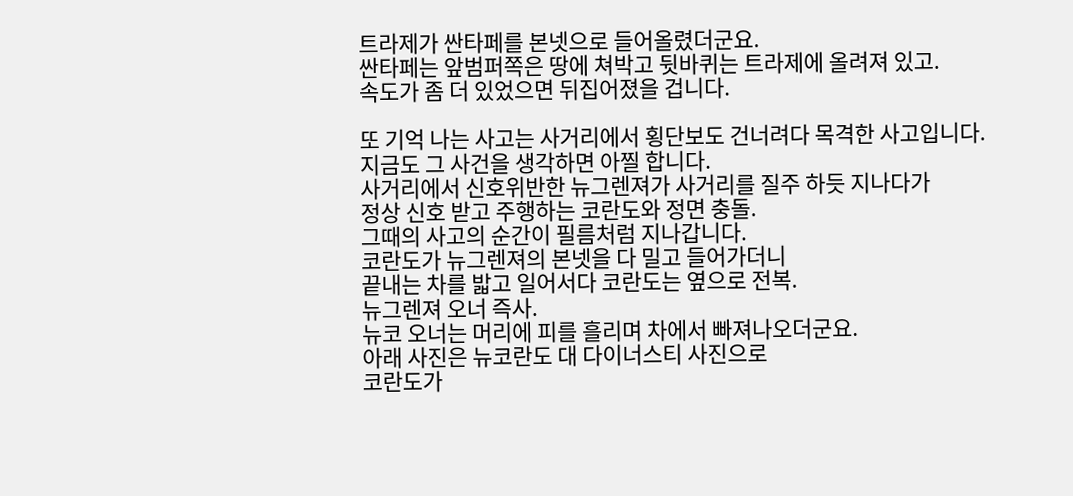트라제가 싼타페를 본넷으로 들어올렸더군요.
싼타페는 앞범퍼쪽은 땅에 쳐박고 뒷바퀴는 트라제에 올려져 있고.
속도가 좀 더 있었으면 뒤집어졌을 겁니다.

또 기억 나는 사고는 사거리에서 횡단보도 건너려다 목격한 사고입니다.
지금도 그 사건을 생각하면 아찔 합니다.
사거리에서 신호위반한 뉴그렌져가 사거리를 질주 하듯 지나다가
정상 신호 받고 주행하는 코란도와 정면 충돌.
그때의 사고의 순간이 필름처럼 지나갑니다.
코란도가 뉴그렌져의 본넷을 다 밀고 들어가더니
끝내는 차를 밟고 일어서다 코란도는 옆으로 전복.
뉴그렌져 오너 즉사.
뉴코 오너는 머리에 피를 흘리며 차에서 빠져나오더군요.
아래 사진은 뉴코란도 대 다이너스티 사진으로
코란도가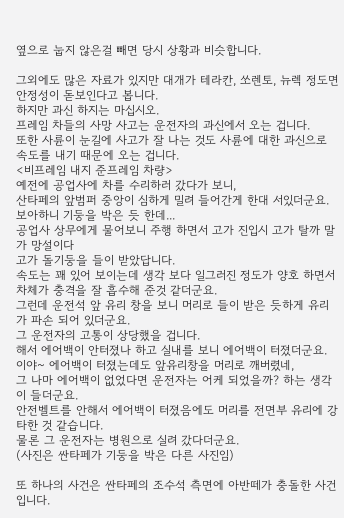옆으로 눕지 않은걸 빼면 당시 상황과 비슷합니다.

그외에도 많은 자료가 있지만 대개가 테라칸, 쏘렌토, 뉴렉 정도면 안정성이 돋보인다고 봅니다.
하지만 과신 하지는 마십시오.
프레임 차들의 사망 사고는 운전자의 과신에서 오는 겁니다.
또한 사륜이 눈길에 사고가 잘 나는 것도 사륜에 대한 과신으로 속도를 내기 때문에 오는 겁니다.
<비프레임 내지 준프레임 차량>
예전에 공업사에 차를 수리하러 갔다가 보니,
산타페의 앞범퍼 중앙이 심하게 밀려 들어간게 한대 서있더군요.
보아하니 기둥을 박은 듯 한데...
공업사 상무에게 물어보니 주행 하면서 고가 진입시 고가 탈까 말가 망설이다
고가 돌기둥을 들이 받았답니다.
속도는 꽤 있어 보이는데 생각 보다 일그러진 정도가 양호 하면서
차체가 충격을 잘 흡수해 준것 같더군요.
그런데 운전석 앞 유리 창을 보니 머리로 들이 받은 듯하게 유리가 파손 되어 있더군요.
그 운전자의 고통이 상당했을 겁니다.
해서 에어백이 안터졌나 하고 실내를 보니 에어백이 터졌더군요.
이야~ 에어백이 터졌는데도 앞유리창을 머리로 깨버렸네,
그 나마 에어백이 없었다면 운전자는 어케 되었을까? 하는 생각이 들더군요.
안전벨트를 안해서 에어백이 터졌음에도 머리를 전면부 유리에 강타한 것 같습니다.
물론 그 운전자는 병원으로 실려 갔다더군요.
(사진은 싼타페가 기둥을 박은 다른 사진임)

또 하나의 사건은 싼타페의 조수석 측면에 아반떼가 충돌한 사건입니다.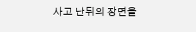사고 난뒤의 장면을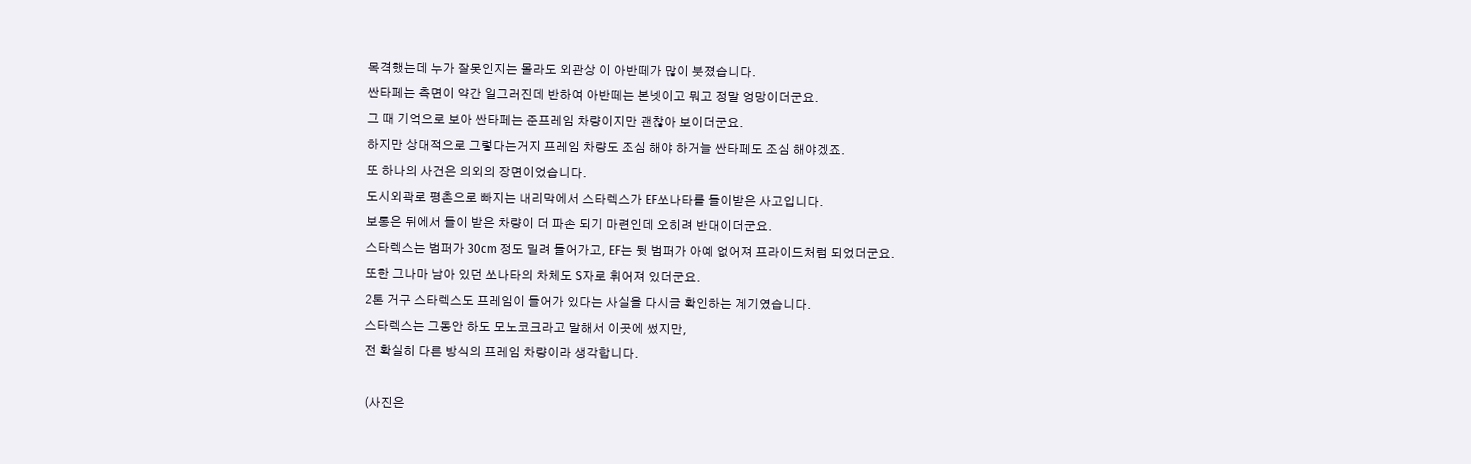목격했는데 누가 잘못인지는 몰라도 외관상 이 아반떼가 많이 붓졌습니다.
싼타페는 측면이 약간 일그러진데 반하여 아반떼는 본넷이고 뭐고 정말 엉망이더군요.
그 때 기억으로 보아 싼타페는 준프레임 차량이지만 괜찮아 보이더군요.
하지만 상대적으로 그렇다는거지 프레임 차량도 조심 해야 하거늘 싼타페도 조심 해야겠죠.
또 하나의 사건은 의외의 장면이었습니다.
도시외곽로 평촌으로 빠지는 내리막에서 스타렉스가 EF쏘나타를 들이받은 사고입니다.
보통은 뒤에서 들이 받은 차량이 더 파손 되기 마련인데 오히려 반대이더군요.
스타렉스는 범퍼가 30cm 정도 밀려 들어가고, EF는 뒷 범퍼가 아예 없어져 프라이드처럼 되었더군요.
또한 그나마 남아 있던 쏘나타의 차체도 S자로 휘어져 있더군요.
2톤 거구 스타렉스도 프레임이 들어가 있다는 사실을 다시금 확인하는 계기였습니다.
스타렉스는 그동안 하도 모노코크라고 말해서 이곳에 썼지만,
전 확실히 다른 방식의 프레임 차량이라 생각합니다.

(사진은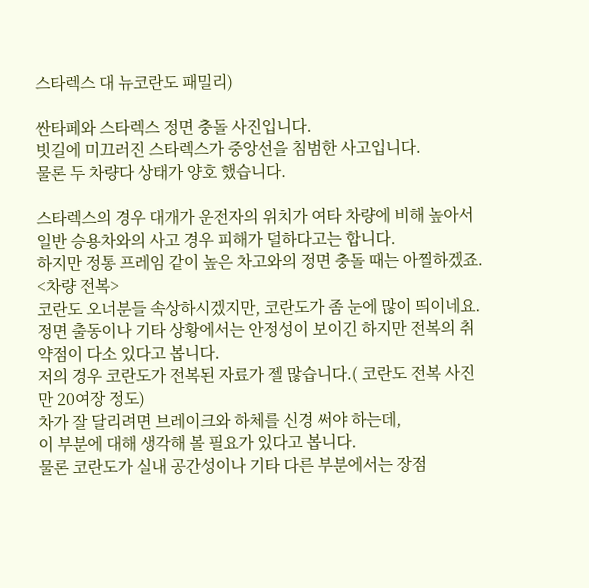스타렉스 대 뉴코란도 패밀리)

싼타페와 스타렉스 정면 충돌 사진입니다.
빗길에 미끄러진 스타렉스가 중앙선을 침범한 사고입니다.
물론 두 차량다 상태가 양호 했습니다.

스타렉스의 경우 대개가 운전자의 위치가 여타 차량에 비해 높아서
일반 승용차와의 사고 경우 피해가 덜하다고는 합니다.
하지만 정통 프레임 같이 높은 차고와의 정면 충돌 때는 아찔하겠죠.
<차량 전복>
코란도 오너분들 속상하시겠지만, 코란도가 좀 눈에 많이 띄이네요.
정면 출동이나 기타 상황에서는 안정성이 보이긴 하지만 전복의 취약점이 다소 있다고 봅니다.
저의 경우 코란도가 전복된 자료가 젤 많습니다.( 코란도 전복 사진만 20여장 정도)
차가 잘 달리려면 브레이크와 하체를 신경 써야 하는데,
이 부분에 대해 생각해 볼 필요가 있다고 봅니다.
물론 코란도가 실내 공간성이나 기타 다른 부분에서는 장점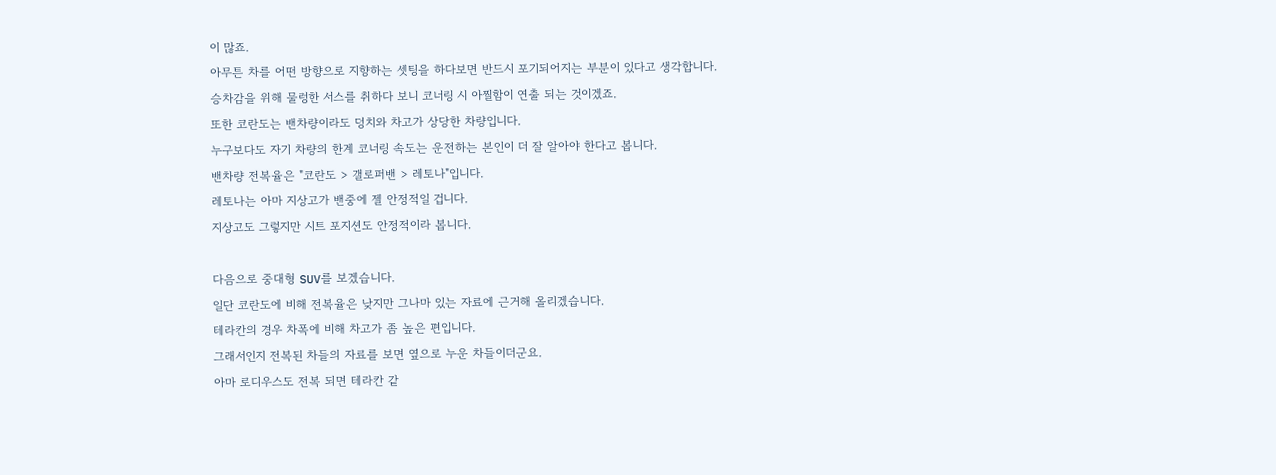이 많죠.
아무튼 차를 어떤 방향으로 지향하는 셋팅을 하다보면 반드시 포기되어지는 부분이 있다고 생각합니다.
승차감을 위해 물렁한 서스를 취하다 보니 코너링 시 아찔함이 연출 되는 것이겠죠.
또한 코란도는 밴차량이라도 덩치와 차고가 상당한 차량입니다.
누구보다도 자기 차량의 한계 코너링 속도는 운전하는 본인이 더 잘 알아야 한다고 봅니다.
밴차량 전복율은 "코란도 > 갤로퍼밴 > 레토나"입니다.
레토나는 아마 지상고가 밴중에 젤 안정적일 겁니다.
지상고도 그렇지만 시트 포지션도 안정적이라 봅니다.

다음으로 중대형 SUV를 보겠습니다.
일단 코란도에 비해 전복율은 낮지만 그나마 있는 자료에 근거해 올리겠습니다.
테라칸의 경우 차폭에 비해 차고가 좀 높은 편입니다.
그래서인지 전복된 차들의 자료를 보면 옆으로 누운 차들이더군요.
아마 로디우스도 전복 되면 테라칸 같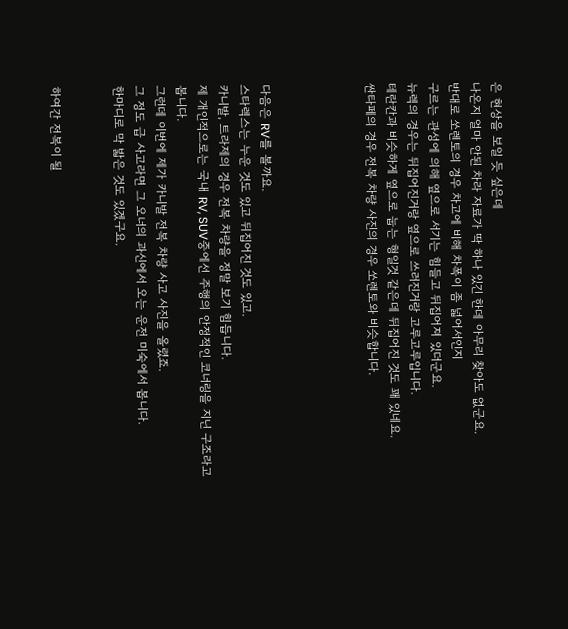은 현상을 보일 듯 싶은데
나온지 얼마 안된 차라 자료가 딱 하나 있긴 한데 아무리 찾아도 없군요.
반대로 쏘렌토의 경우 차고에 비해 차폭이 좀 넓어서인지
구르는 관성에 의해 옆으로 서기는 힘들고 뒤집어져 있더군요.
뉴렉의 경우는 뒤집어진거랑 옆으로 쓰러진거랑 고루고루입니다.
테란칸과 비슷하게 옆으로 눕는 형일것 같은데 뒤집어진 것도 꽤 있네요.
싼타페의 경우 전복 차량 사진의 경우 쏘렌토와 비슷합니다.




다음은 RV를 볼까요.
스타렉스는 누운 것도 있고 뒤집어진 것도 있고.
카니발, 트라제의 경우 전복 차량을 정말 보기 힘듭니다.
제 개인적으로는 국내 RV, SUV중에선 주행의 안정적인 코너링을 지닌 구조라고 봅니다.
그런데 이번에 제가 카니발 전복 차량 사고 사진을 올렸죠.
그 정도 급 사고라면 그 오너의 과신에서 오는 운전 미숙에서 봅니다.
한마디로 막 밟은 것도 있겠구요.


하여간 전복이 될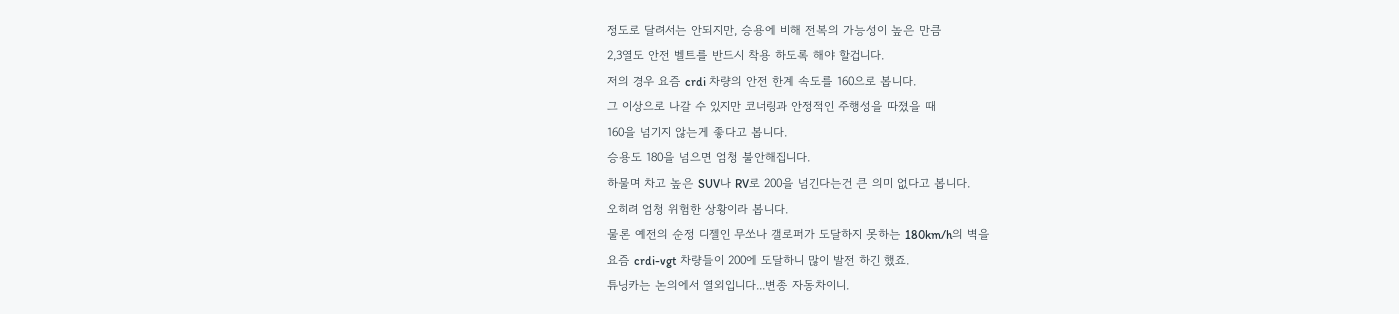정도로 달려서는 안되지만, 승용에 비해 전복의 가능성이 높은 만큼
2,3열도 안전 벨트를 반드시 착용 하도록 해야 할겁니다.
저의 경우 요즘 crdi 차량의 안전 한계 속도를 160으로 봅니다.
그 이상으로 나갈 수 있지만 코너링과 안정적인 주행성을 따졌을 때
160을 넘기지 않는게 좋다고 봅니다.
승용도 180을 넘으면 엄청 불안해집니다.
하물며 차고 높은 SUV나 RV로 200을 넘긴다는건 큰 의미 없다고 봅니다.
오히려 엄청 위험한 상황이라 봅니다.
물론 예전의 순정 디젤인 무쏘나 갤로퍼가 도달하지 못하는 180km/h의 벽을
요즘 crdi-vgt 차량들이 200에 도달하니 많이 발전 하긴 했죠.
튜닝카는 논의에서 열외입니다...변종 자동차이니.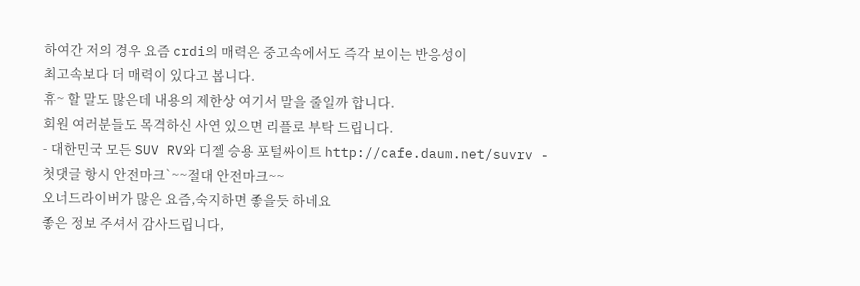하여간 저의 경우 요즘 crdi의 매력은 중고속에서도 즉각 보이는 반응성이
최고속보다 더 매력이 있다고 봅니다.
휴~ 할 말도 많은데 내용의 제한상 여기서 말을 줄일까 합니다.
회원 여러분들도 목격하신 사연 있으면 리플로 부탁 드립니다.
- 대한민국 모든 SUV RV와 디젤 승용 포털싸이트 http://cafe.daum.net/suvrv -
첫댓글 항시 안전마크`~~절대 안전마크~~
오너드라이버가 많은 요즘,숙지하면 좋을듯 하네요
좋은 정보 주셔서 감사드립니다,